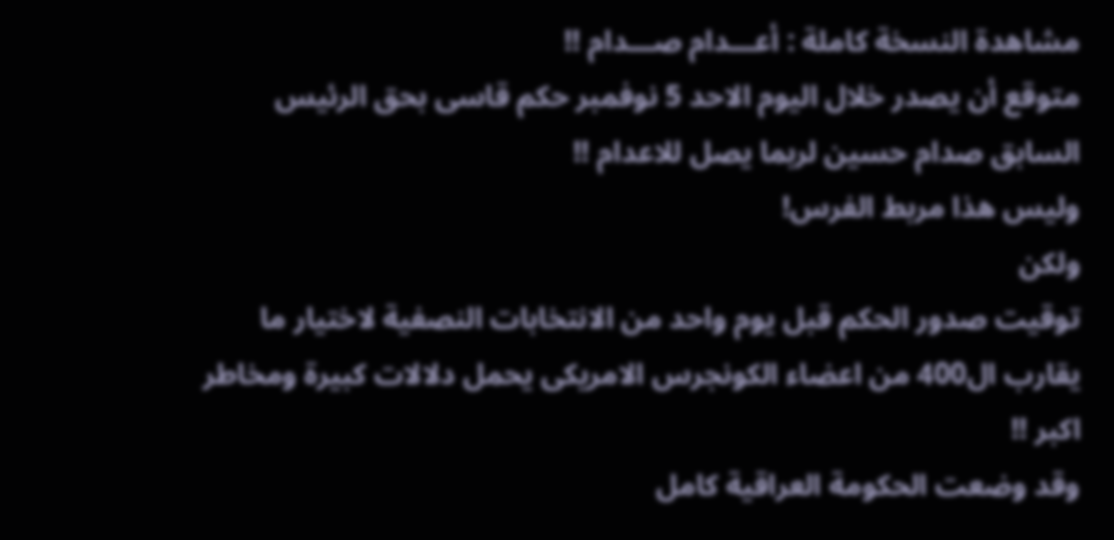مشاهدة النسخة كاملة : أعـــدام صـــدام !!
متوقع أن يصدر خلال اليوم الاحد 5 نوفمبر حكم قاسى بحق الرئيس السابق صدام حسين لربما يصل للاعدام !!
وليس هذا مربط الفرس!
ولكن
توقيت صدور الحكم قبل يوم واحد من الانتخابات النصفية لاختيار ما يقارب ال400 من اعضاء الكونجرس الامريكى يحمل دلالات كبيرة ومخاطر اكبر !!
وقد وضعت الحكومة العراقية كامل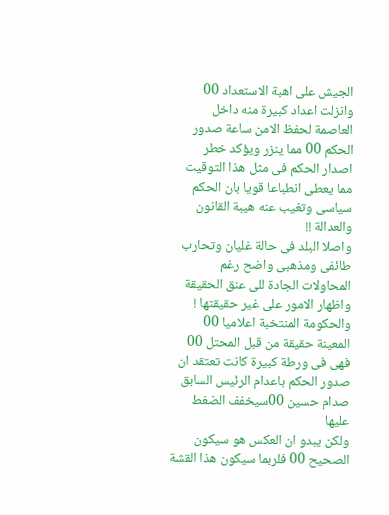الجيش على اهبة الاستعداد 00 وانزلت اعداد كبيرة منه داخل العاصمة لحفظ الامن ساعة صدور الحكم 00 مما ينزر ويؤكد خطر اصدار الحكم فى مثل هذا التوقيت مما يعطى انطباعا قويا بان الحكم سياسى وتغيب عنه هيبة القانون والعدالة !!
واصلا البلد فى حالة غليان وتحارب طائفى ومذهبى واضح رغم المحاولات الجادة للى عنق الحقيقة واظهار الامور على غير حقيقتها !
والحكومة المنتخبة اعلاميا 00 المعينة حقيقة من قبل المحتل 00 فهى فى ورطة كبيرة كانت تعتقد ان صدور الحكم باعدام الرئيس السابق صدام حسين 00سيخفف الضغط عليها
ولكن يبدو ان العكس هو سيكون الصحيح 00 فلربما سيكون هذا القشة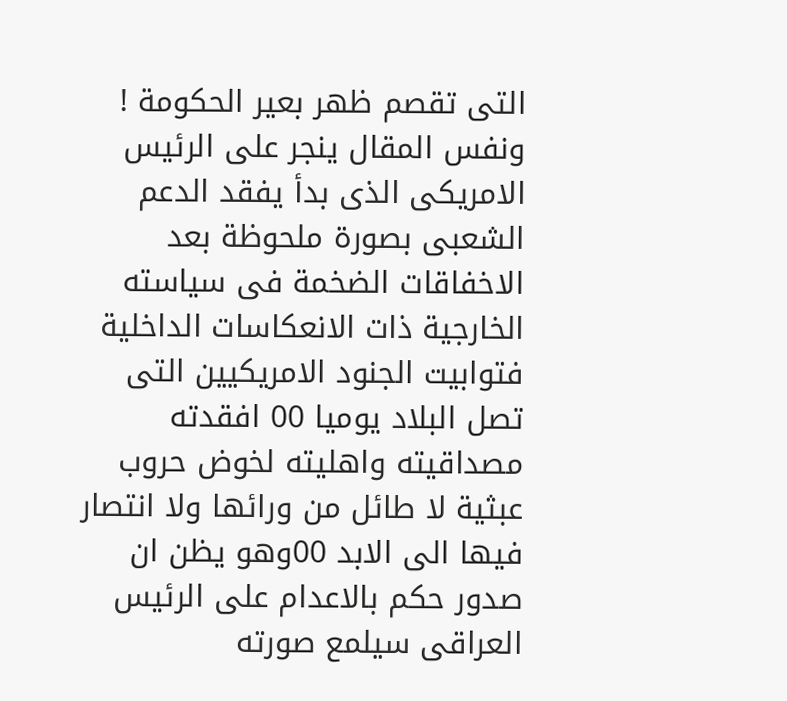التى تقصم ظهر بعير الحكومة !
ونفس المقال ينجر على الرئيس الامريكى الذى بدأ يفقد الدعم الشعبى بصورة ملحوظة بعد الاخفاقات الضخمة فى سياسته الخارجية ذات الانعكاسات الداخلية
فتوابيت الجنود الامريكيين التى تصل البلاد يوميا 00 افقدته مصداقيته واهليته لخوض حروب عبثية لا طائل من ورائها ولا انتصار فيها الى الابد 00وهو يظن ان صدور حكم بالاعدام على الرئيس العراقى سيلمع صورته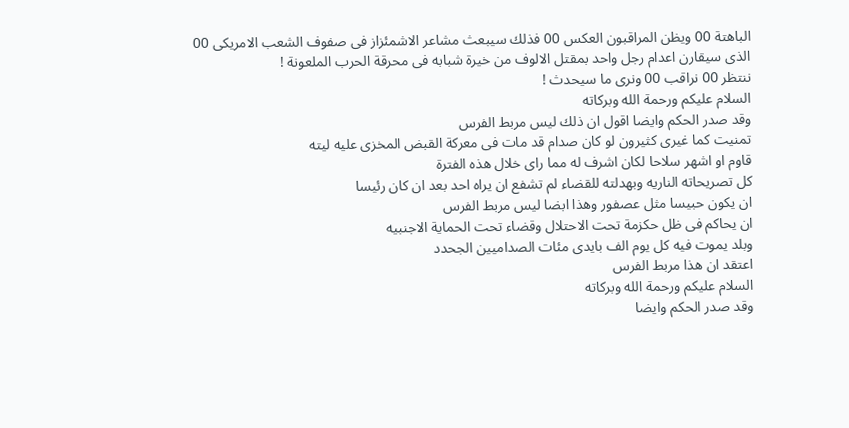الباهتة 00 ويظن المراقبون العكس 00 فذلك سيبعث مشاعر الاشمئزاز فى صفوف الشعب الامريكى 00 الذى سيقارن اعدام رجل واحد بمقتل الالوف من خيرة شبابه فى محرقة الحرب الملعونة !
ننتظر 00 نراقب 00 ونرى ما سيحدث !
السلام عليكم ورحمة الله وبركاته
وقد صدر الحكم وايضا اقول ان ذلك ليس مربط الفرس
تمنيت كما غيرى كثيرون لو كان صدام قد مات فى معركة القبض المخزى عليه ليته
قاوم او اشهر سلاحا لكان اشرف له مما راى خلال هذه الفترة
كل تصريحاته الناريه وبهدلته للقضاء لم تشفع ان يراه احد بعد ان كان رئيسا
ان يكون حبيسا مثل عصفور وهذا ابضا ليس مربط الفرس
ان يحاكم فى ظل حكزمة تحت الاحتلال وقضاء تحت الحماية الاجنبيه
وبلد يموت فيه كل يوم الف بايدى مئات الصداميين الجحدد
اعتقد ان هذا مربط الفرس
السلام عليكم ورحمة الله وبركاته
وقد صدر الحكم وايضا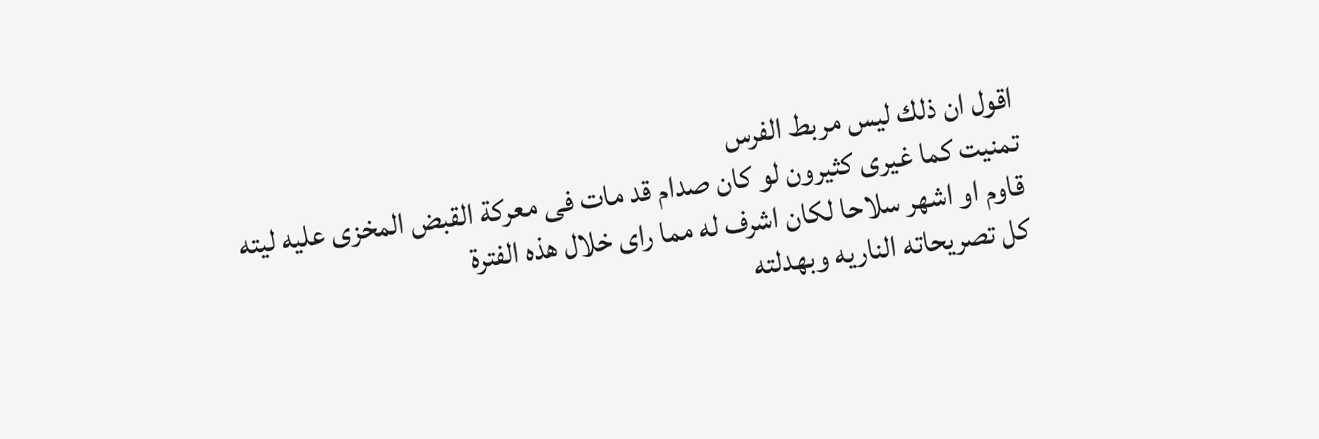اقول ان ذلك ليس مربط الفرس
تمنيت كما غيرى كثيرون لو كان صدام قد مات فى معركة القبض المخزى عليه ليته
قاوم او اشهر سلاحا لكان اشرف له مما راى خلال هذه الفترة
كل تصريحاته الناريه وبهدلته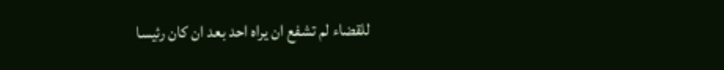للقضاء لم تشفع ان يراه احد بعد ان كان رئيسا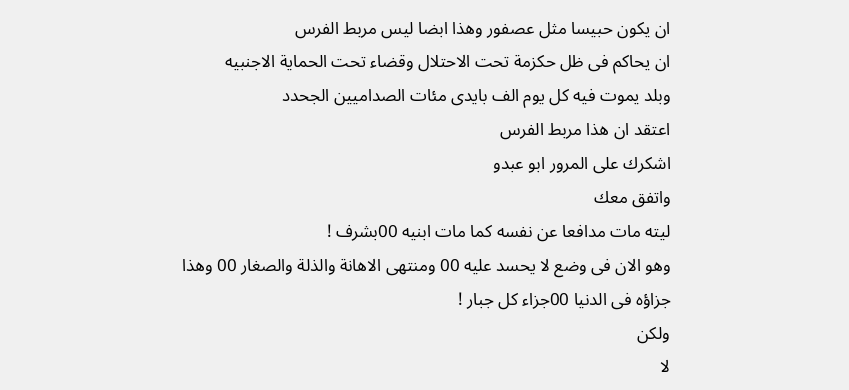ان يكون حبيسا مثل عصفور وهذا ابضا ليس مربط الفرس
ان يحاكم فى ظل حكزمة تحت الاحتلال وقضاء تحت الحماية الاجنبيه
وبلد يموت فيه كل يوم الف بايدى مئات الصداميين الجحدد
اعتقد ان هذا مربط الفرس
اشكرك على المرور ابو عبدو
واتفق معك
ليته مات مدافعا عن نفسه كما مات ابنيه 00بشرف !
وهو الان فى وضع لا يحسد عليه 00 ومنتهى الاهانة والذلة والصغار 00 وهذا جزاؤه فى الدنيا 00جزاء كل جبار !
ولكن
لا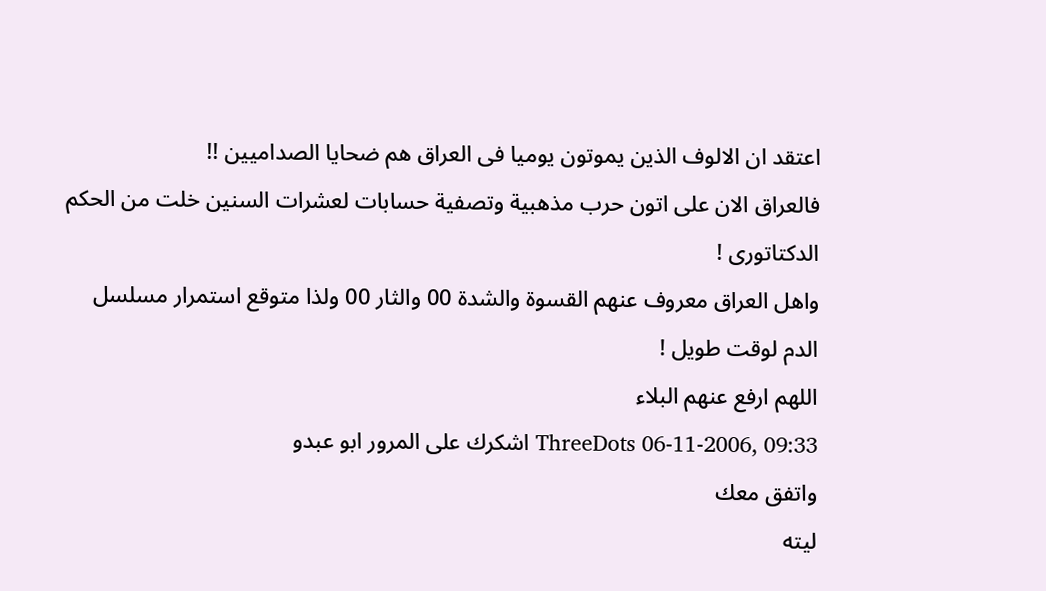اعتقد ان الالوف الذين يموتون يوميا فى العراق هم ضحايا الصداميين !!
فالعراق الان على اتون حرب مذهبية وتصفية حسابات لعشرات السنين خلت من الحكم الدكتاتورى !
واهل العراق معروف عنهم القسوة والشدة 00 والثار 00 ولذا متوقع استمرار مسلسل الدم لوقت طويل !
اللهم ارفع عنهم البلاء
ThreeDots 06-11-2006, 09:33 اشكرك على المرور ابو عبدو
واتفق معك
ليته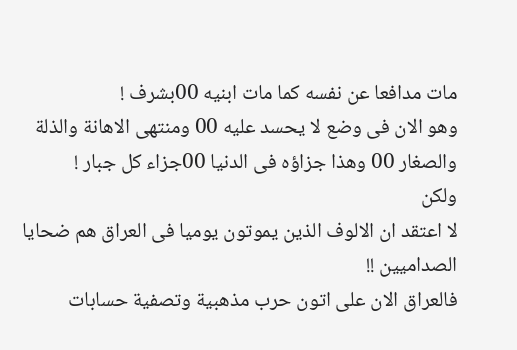مات مدافعا عن نفسه كما مات ابنيه 00بشرف !
وهو الان فى وضع لا يحسد عليه 00 ومنتهى الاهانة والذلة والصغار 00 وهذا جزاؤه فى الدنيا 00جزاء كل جبار !
ولكن
لا اعتقد ان الالوف الذين يموتون يوميا فى العراق هم ضحايا الصداميين !!
فالعراق الان على اتون حرب مذهبية وتصفية حسابات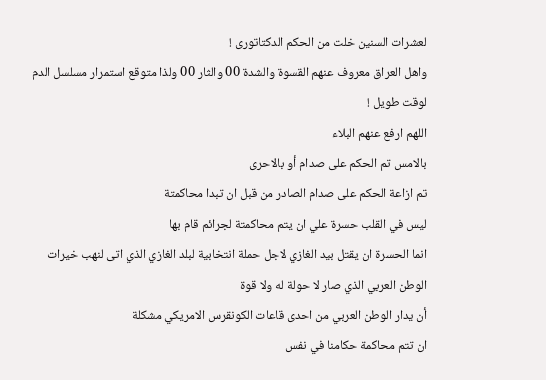لعشرات السنين خلت من الحكم الدكتاتورى !
واهل العراق معروف عنهم القسوة والشدة 00 والثار 00 ولذا متوقع استمرار مسلسل الدم لوقت طويل !
اللهم ارفع عنهم البلاء
بالامس تم الحكم على صدام أو بالاحرى
تم ازاعة الحكم على صدام الصادر من قبل ان تبدا محاكمتة
ليس في القلب حسرة علي ان يتم محاكمتة لجرائم قام بها
انما الحسرة ان يقتل بيد الغازي لاجل حملة انتخابية لبلد الغازي الذي اتى لنهب خيرات
الوطن العربي الذي صار لا حولة له ولا قوة
أن يدار الوطن العربي من احدى قاعات الكونقرس الامريكي مشكلة
ان تتم محاكمة حكامنا في نفس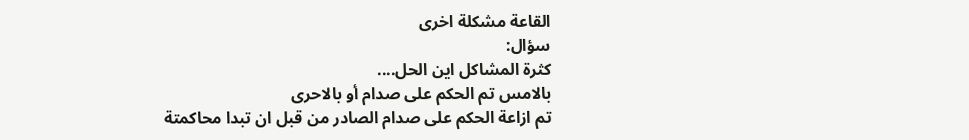القاعة مشكلة اخرى
سؤال:
كثرة المشاكل اين الحل....
بالامس تم الحكم على صدام أو بالاحرى
تم ازاعة الحكم على صدام الصادر من قبل ان تبدا محاكمتة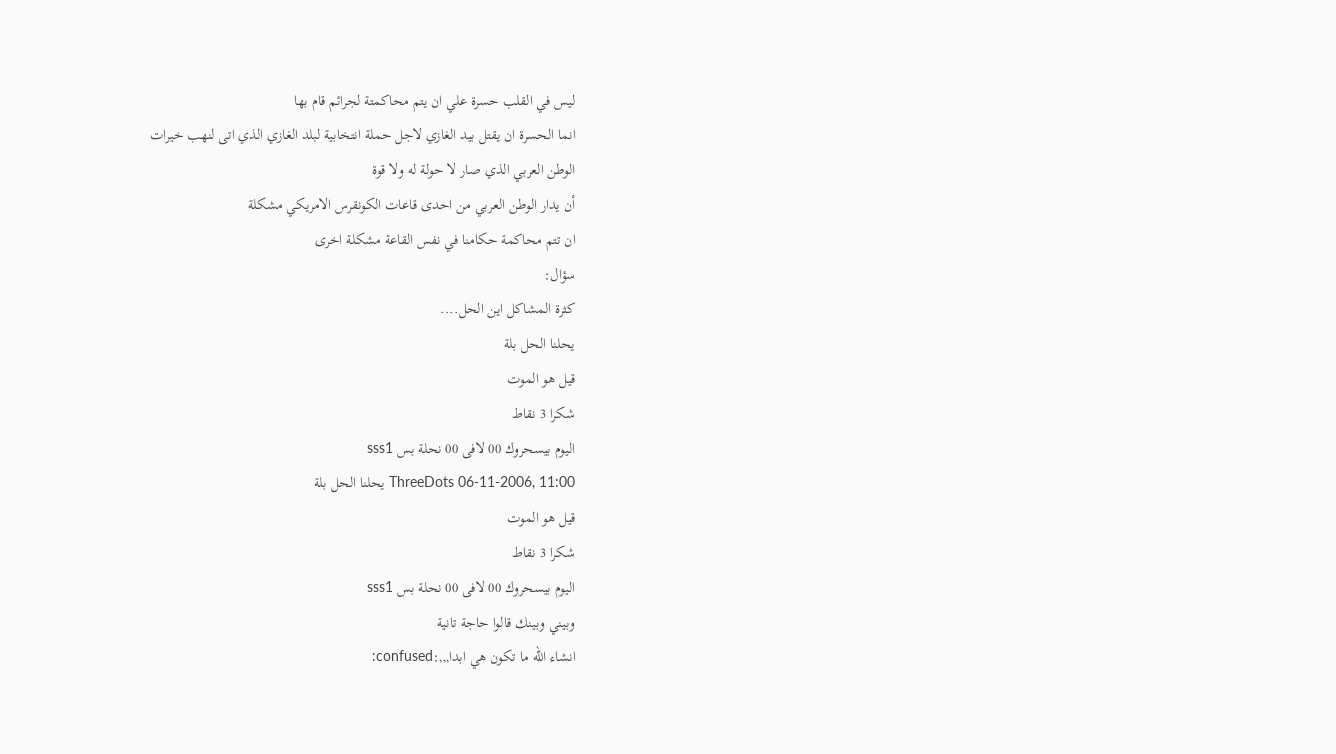ليس في القلب حسرة علي ان يتم محاكمتة لجرائم قام بها
انما الحسرة ان يقتل بيد الغازي لاجل حملة انتخابية لبلد الغازي الذي اتى لنهب خيرات
الوطن العربي الذي صار لا حولة له ولا قوة
أن يدار الوطن العربي من احدى قاعات الكونقرس الامريكي مشكلة
ان تتم محاكمة حكامنا في نفس القاعة مشكلة اخرى
سؤال:
كثرة المشاكل اين الحل....
يحلنا الحل بلة
قيل هو الموت
شكرا 3 نقاط
اليوم بيسحروك 00 لافى 00 نحلة بس sss1
ThreeDots 06-11-2006, 11:00 يحلنا الحل بلة
قيل هو الموت
شكرا 3 نقاط
اليوم بيسحروك 00 لافى 00 نحلة بس sss1
وبيني وبينك قالوا حاجة تانية
انشاء الله ما تكون هي ابدا,,,:confused: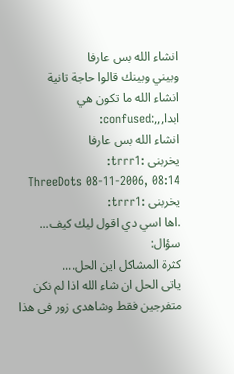انشاء الله بس عارفا
وبيني وبينك قالوا حاجة تانية
انشاء الله ما تكون هي ابدا,,,:confused:
انشاء الله بس عارفا
يخربنى :trrr1:
ThreeDots 08-11-2006, 08:14 يخربنى :trrr1:
.اها اسي دي اقول ليك كيف...
سؤال:
كثرة المشاكل اين الحل....
ياتى الحل ان شاء الله اذا لم نكن متفرجين فقط وشاهدى زور فى هذا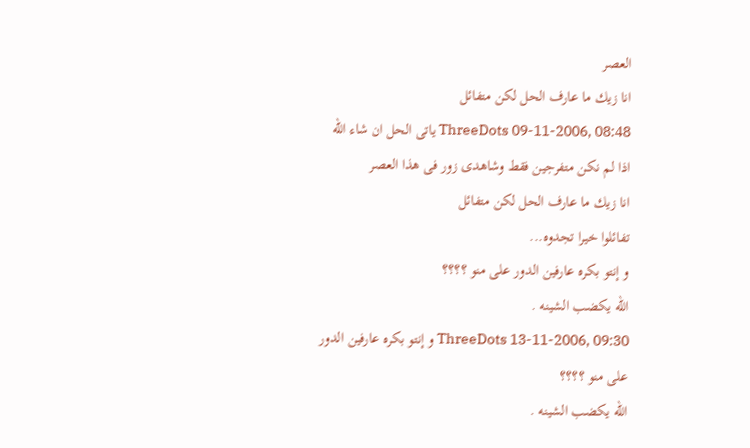العصر
انا زيك ما عارف الحل لكن متفائل
ThreeDots 09-11-2006, 08:48 ياتى الحل ان شاء الله اذا لم نكن متفرجين فقط وشاهدى زور فى هذا العصر
انا زيك ما عارف الحل لكن متفائل
تفائلوا خيرا تجدوه...
و إنتو بكره عارفين الدور على منو ؟؟؟؟
الله يكضب الشينه .
ThreeDots 13-11-2006, 09:30 و إنتو بكره عارفين الدور على منو ؟؟؟؟
الله يكضب الشينه .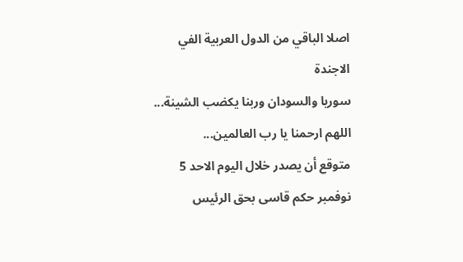اصلا الباقي من الدول العربية الفي الاجندة
سوريا والسودان وربنا يكضب الشينة...
اللهم ارحمنا يا رب العالمين...
متوقع أن يصدر خلال اليوم الاحد 5 نوفمبر حكم قاسى بحق الرئيس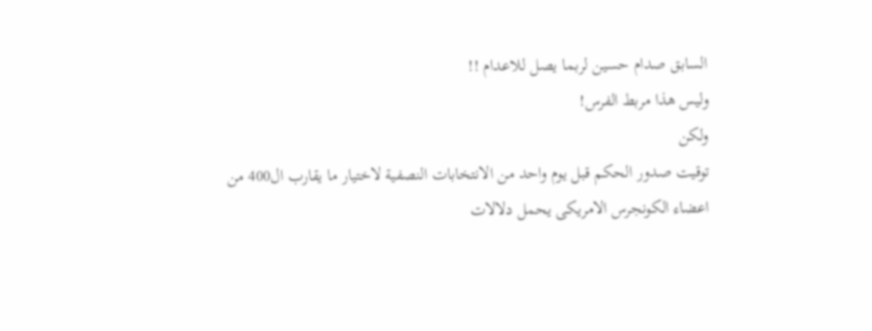السابق صدام حسين لربما يصل للاعدام !!
وليس هذا مربط الفرس!
ولكن
توقيت صدور الحكم قبل يوم واحد من الانتخابات النصفية لاختيار ما يقارب ال400 من اعضاء الكونجرس الامريكى يحمل دلالات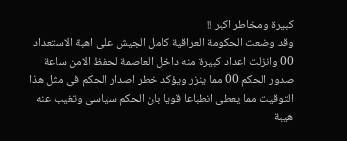كبيرة ومخاطر اكبر !!
وقد وضعت الحكومة العراقية كامل الجيش على اهبة الاستعداد 00 وانزلت اعداد كبيرة منه داخل العاصمة لحفظ الامن ساعة صدور الحكم 00 مما ينزر ويؤكد خطر اصدار الحكم فى مثل هذا التوقيت مما يعطى انطباعا قويا بان الحكم سياسى وتغيب عنه هيبة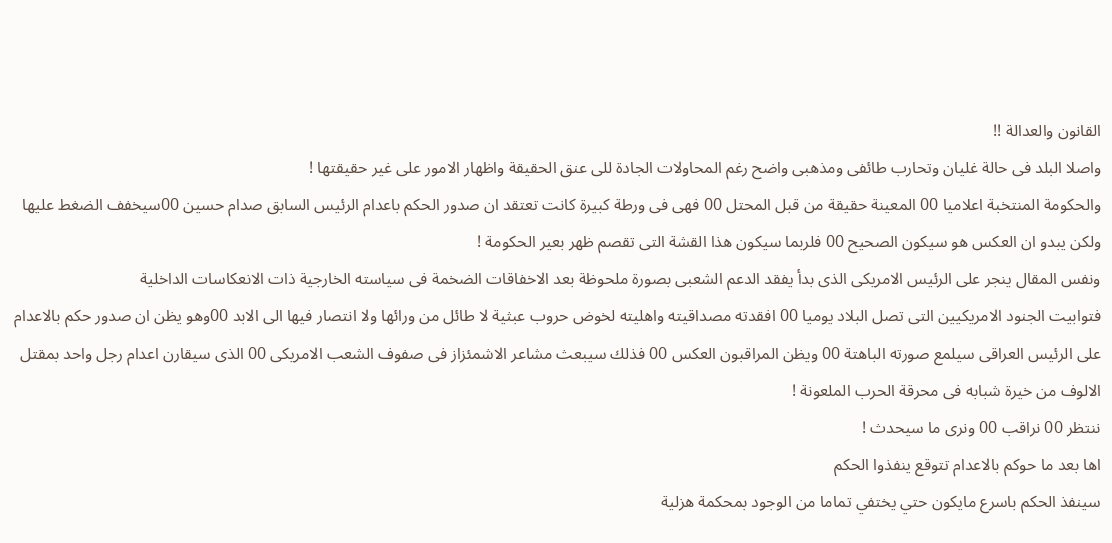القانون والعدالة !!
واصلا البلد فى حالة غليان وتحارب طائفى ومذهبى واضح رغم المحاولات الجادة للى عنق الحقيقة واظهار الامور على غير حقيقتها !
والحكومة المنتخبة اعلاميا 00 المعينة حقيقة من قبل المحتل 00 فهى فى ورطة كبيرة كانت تعتقد ان صدور الحكم باعدام الرئيس السابق صدام حسين 00سيخفف الضغط عليها
ولكن يبدو ان العكس هو سيكون الصحيح 00 فلربما سيكون هذا القشة التى تقصم ظهر بعير الحكومة !
ونفس المقال ينجر على الرئيس الامريكى الذى بدأ يفقد الدعم الشعبى بصورة ملحوظة بعد الاخفاقات الضخمة فى سياسته الخارجية ذات الانعكاسات الداخلية
فتوابيت الجنود الامريكيين التى تصل البلاد يوميا 00 افقدته مصداقيته واهليته لخوض حروب عبثية لا طائل من ورائها ولا انتصار فيها الى الابد 00وهو يظن ان صدور حكم بالاعدام على الرئيس العراقى سيلمع صورته الباهتة 00 ويظن المراقبون العكس 00 فذلك سيبعث مشاعر الاشمئزاز فى صفوف الشعب الامريكى 00 الذى سيقارن اعدام رجل واحد بمقتل الالوف من خيرة شبابه فى محرقة الحرب الملعونة !
ننتظر 00 نراقب 00 ونرى ما سيحدث !
اها بعد ما حوكم بالاعدام تتوقع ينفذوا الحكم
سينفذ الحكم باسرع مايكون حتي يختفي تماما من الوجود بمحكمة هزلية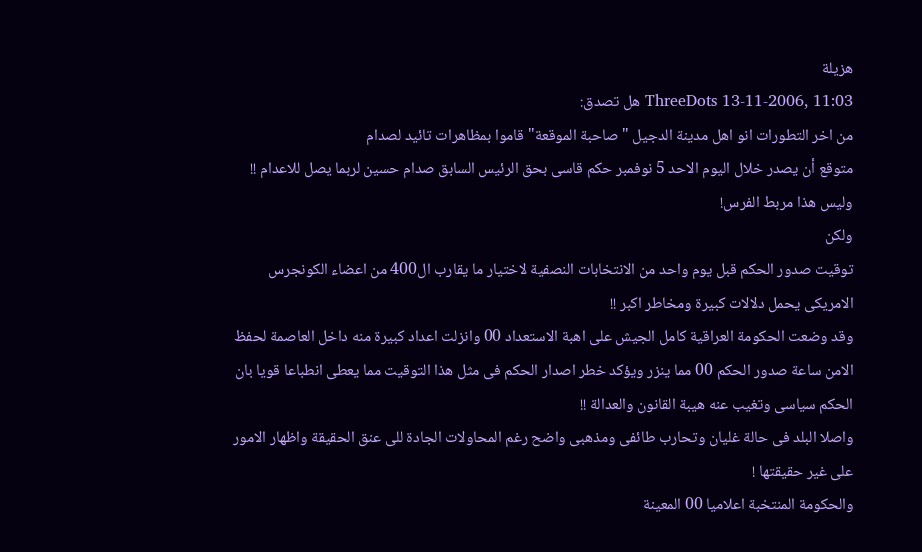هزيلة
ThreeDots 13-11-2006, 11:03 هل تصدق:
من اخر التطورات انو اهل مدينة الدجيل "صاحبة الموقعة" قاموا بمظاهرات تائيد لصدام
متوقع أن يصدر خلال اليوم الاحد 5 نوفمبر حكم قاسى بحق الرئيس السابق صدام حسين لربما يصل للاعدام !!
وليس هذا مربط الفرس!
ولكن
توقيت صدور الحكم قبل يوم واحد من الانتخابات النصفية لاختيار ما يقارب ال400 من اعضاء الكونجرس الامريكى يحمل دلالات كبيرة ومخاطر اكبر !!
وقد وضعت الحكومة العراقية كامل الجيش على اهبة الاستعداد 00 وانزلت اعداد كبيرة منه داخل العاصمة لحفظ الامن ساعة صدور الحكم 00 مما ينزر ويؤكد خطر اصدار الحكم فى مثل هذا التوقيت مما يعطى انطباعا قويا بان الحكم سياسى وتغيب عنه هيبة القانون والعدالة !!
واصلا البلد فى حالة غليان وتحارب طائفى ومذهبى واضح رغم المحاولات الجادة للى عنق الحقيقة واظهار الامور على غير حقيقتها !
والحكومة المنتخبة اعلاميا 00 المعينة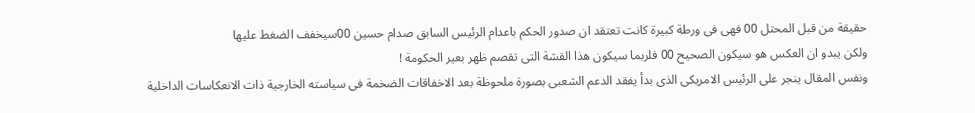حقيقة من قبل المحتل 00 فهى فى ورطة كبيرة كانت تعتقد ان صدور الحكم باعدام الرئيس السابق صدام حسين 00سيخفف الضغط عليها
ولكن يبدو ان العكس هو سيكون الصحيح 00 فلربما سيكون هذا القشة التى تقصم ظهر بعير الحكومة !
ونفس المقال ينجر على الرئيس الامريكى الذى بدأ يفقد الدعم الشعبى بصورة ملحوظة بعد الاخفاقات الضخمة فى سياسته الخارجية ذات الانعكاسات الداخلية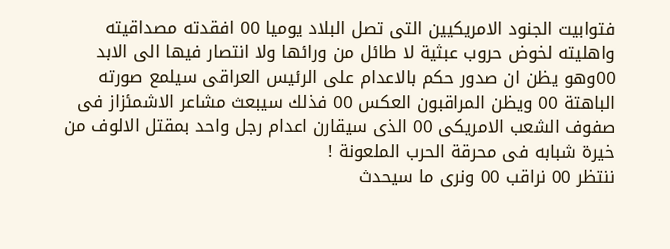فتوابيت الجنود الامريكيين التى تصل البلاد يوميا 00 افقدته مصداقيته واهليته لخوض حروب عبثية لا طائل من ورائها ولا انتصار فيها الى الابد 00وهو يظن ان صدور حكم بالاعدام على الرئيس العراقى سيلمع صورته الباهتة 00 ويظن المراقبون العكس 00 فذلك سيبعث مشاعر الاشمئزاز فى صفوف الشعب الامريكى 00 الذى سيقارن اعدام رجل واحد بمقتل الالوف من خيرة شبابه فى محرقة الحرب الملعونة !
ننتظر 00 نراقب 00 ونرى ما سيحدث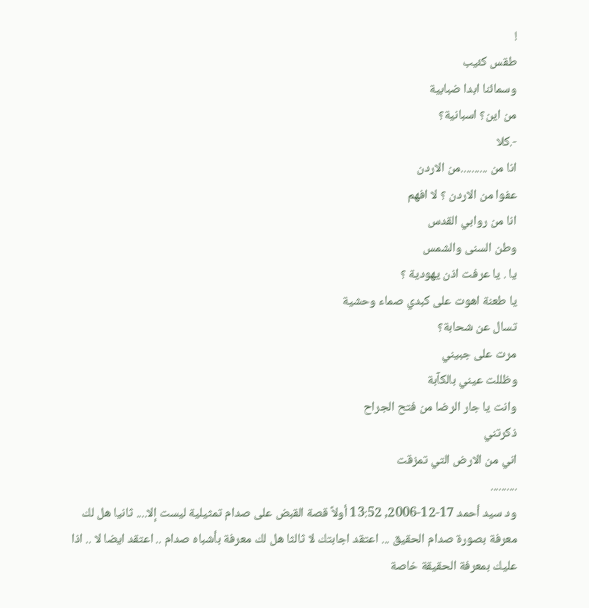!
طقس كئيب
وسمائنا ابدا ضبابية
من اين؟ اسبانية؟
-.كلا
انا من ..........من الاردن
عفوا من الاردن ؟ لا افهم
انا من روابي القدس
وطن السنى والشمس
يا . يا عرفت اذن يهودية ؟
يا طعنة اهوت على كبدي صماء وحشية
تسال عن شحابة؟
مرت على جبيني
وظللت عيني بالكآبة
وانت يا جار الرضا من فتح الجراح
ذكرتني
اني من الارض التي تمزقت
..........
ود سيد أحمد 17-12-2006, 13:52 أولاً قصة القبض على صدام تمثيلية ليست إلا.... ثانيا هل لك معرفة بصورة صدام الحقيق ... اعتقد اجابتك لا ثالثا هل لك معرفة بأشباه صدام .. اعتقد ايضا لا .. اذا عليك بمعرفة الحقيقة خاصة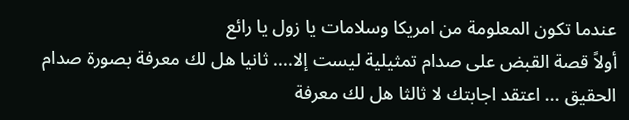عندما تكون المعلومة من امريكا وسلامات يا زول يا رائع
أولاً قصة القبض على صدام تمثيلية ليست إلا.... ثانيا هل لك معرفة بصورة صدام الحقيق ... اعتقد اجابتك لا ثالثا هل لك معرفة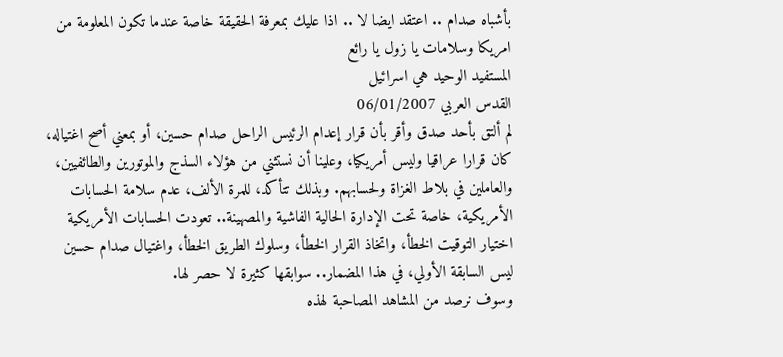بأشباه صدام .. اعتقد ايضا لا .. اذا عليك بمعرفة الحقيقة خاصة عندما تكون المعلومة من امريكا وسلامات يا زول يا رائع
المستفيد الوحيد هي اسرائيل
القدس العربي 06/01/2007
لم ألتق بأحد صدق وأقر بأن قرار إعدام الرئيس الراحل صدام حسين، أو بمعني أصح اغتياله، كان قرارا عراقيا وليس أمريكيا، وعلينا أن نستثني من هؤلاء السذج والموتورين والطائفيين، والعاملين في بلاط الغزاة ولحسابهم. وبذلك تتأكد، للمرة الألف، عدم سلامة الحسابات الأمريكية، خاصة تحت الإدارة الحالية الفاشية والمصهينة.. تعودت الحسابات الأمريكية اختيار التوقيت الخطأ، واتخاذ القرار الخطأ، وسلوك الطريق الخطأ، واغتيال صدام حسين ليس السابقة الأولي، في هذا المضمار.. سوابقها كثيرة لا حصر لها.
وسوف نرصد من المشاهد المصاحبة لهذه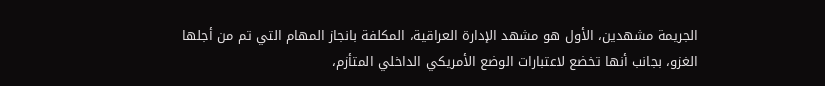الجريمة مشهدين، الأول هو مشهد الإدارة العراقية، المكلفة بانجاز المهام التي تم من أجلها الغزو، بجانب أنها تخضع لاعتبارات الوضع الأمريكي الداخلي المتأزم،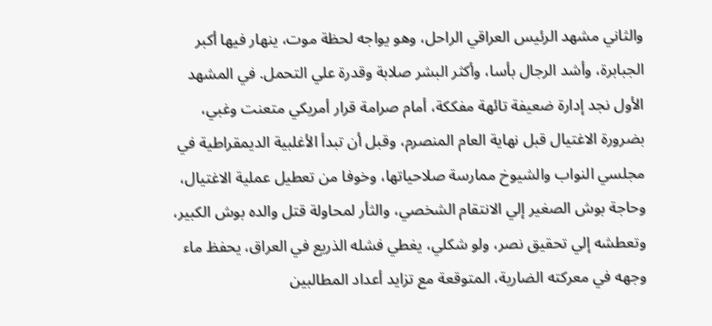والثاني مشهد الرئيس العراقي الراحل، وهو يواجه لحظة موت، ينهار فيها أكبر الجبابرة، وأشد الرجال بأسا، وأكثر البشر صلابة وقدرة علي التحمل. في المشهد الأول نجد إدارة ضعيفة تائهة مفككة، أمام صرامة قرار أمريكي متعنت وغبي، بضرورة الاغتيال قبل نهاية العام المنصرم، وقبل أن تبدأ الأغلبية الديمقراطية في مجلسي النواب والشيوخ ممارسة صلاحياتها، وخوفا من تعطيل عملية الاغتيال، وحاجة بوش الصغير إلي الانتقام الشخصي، والثأر لمحاولة قتل والده بوش الكبير، وتعطشه إلي تحقيق نصر، ولو شكلي، يغطي فشله الذريع في العراق، يحفظ ماء وجهه في معركته الضارية، المتوقعة مع تزايد أعداد المطالبين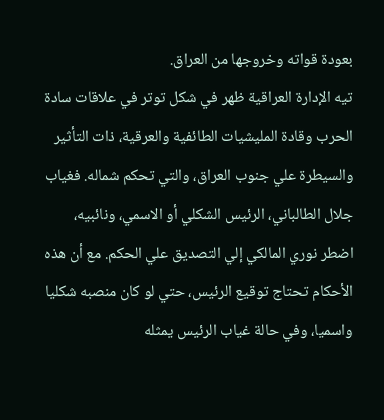بعودة قواته وخروجها من العراق.
تيه الإدارة العراقية ظهر في شكل توتر في علاقات سادة الحرب وقادة المليشيات الطائفية والعرقية، ذات التأثير والسيطرة علي جنوب العراق، والتي تحكم شماله. فغياب جلال الطالباني، الرئيس الشكلي أو الاسمي، ونائبيه، اضطر نوري المالكي إلي التصديق علي الحكم. مع أن هذه الأحكام تحتاج توقيع الرئيس، حتي لو كان منصبه شكليا واسميا، وفي حالة غياب الرئيس يمثله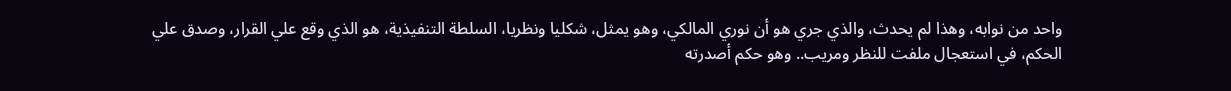واحد من نوابه، وهذا لم يحدث، والذي جري هو أن نوري المالكي، وهو يمثل، شكليا ونظريا، السلطة التنفيذية، هو الذي وقع علي القرار، وصدق علي الحكم، في استعجال ملفت للنظر ومريب.. وهو حكم أصدرته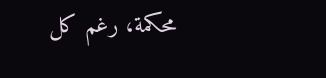محكمة، رغم كل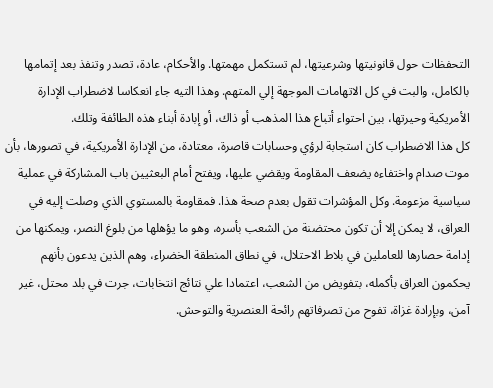التحفظات حول قانونيتها وشرعيتها، لم تستكمل مهمتها. والأحكام، عادة، تصدر وتنفذ بعد إتمامها بالكامل، والبت في كل الاتهامات الموجهة إلي المتهم. وهذا التيه جاء انعكاسا لاضطراب الإدارة الأمريكية وحيرتها، بين احتواء أتباع هذا المذهب أو ذاك، أو إبادة أبناء هذه الطائفة وتلك.
كل هذا الاضطراب كان استجابة لرؤي وحسابات قاصرة، معتادة، من الإدارة الأمريكية، في تصورها، بأن موت صدام واختفاءه يضعف المقاومة ويقضي عليها، ويفتح أمام البعثيين باب المشاركة في عملية سياسية مزعومة. وكل المؤشرات تقول بعدم صحة هذا. فمقاومة بالمستوي الذي وصلت إليه في العراق، لا يمكن إلا أن تكون محتضنة من الشعب بأسره، وهو ما يؤهلها من بلوغ النصر، ويمكنها من إدامة حصارها للعاملين في بلاط الاحتلال، في نطاق المنطقة الخضراء، وهم الذين يدعون بأنهم يحكمون العراق بأكمله، بتفويض من الشعب، اعتمادا علي نتائج انتخابات، جرت في بلد محتل، غير آمن، وبإرادة غزاة، تفوح من تصرفاتهم رائحة العنصرية والتوحش.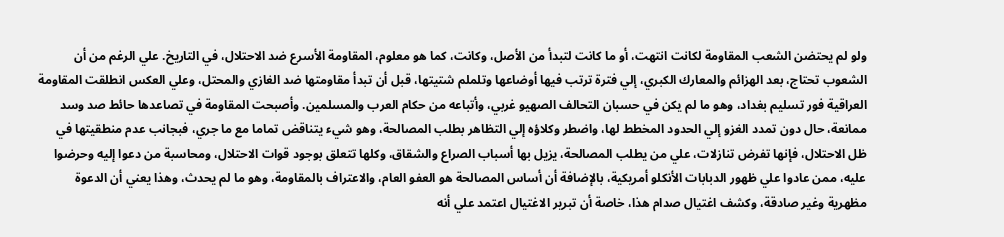ولو لم يحتضن الشعب المقاومة لكانت انتهت، أو ما كانت لتبدأ من الأصل، وكانت، كما هو معلوم، المقاومة الأسرع ضد الاحتلال، في التاريخ. علي الرغم من أن الشعوب تحتاج، بعد الهزائم والمعارك الكبري، إلي فترة ترتب فيها أوضاعها وتلملم شتيتها، قبل أن تبدأ مقاومتها ضد الغازي والمحتل، وعلي العكس انطلقت المقاومة العراقية فور تسليم بغداد، وهو ما لم يكن في حسبان التحالف الصهيو غربي، وأتباعه من حكام العرب والمسلمين. وأصبحت المقاومة في تصاعدها حائط صد وسد ممانعة، حال دون تمدد الغزو إلي الحدود المخطط لها، واضطر وكلاؤه إلي التظاهر بطلب المصالحة، وهو شيء يتناقض تماما مع ما جري، فبجانب عدم منطقيتها في ظل الاحتلال، فإنها تفرض تنازلات، علي من يطلب المصالحة، يزيل بها أسباب الصراع والشقاق، وكلها تتعلق بوجود قوات الاحتلال، ومحاسبة من دعوا إليه وحرضوا عليه، ممن عادوا علي ظهور الدبابات الأنكلو أمريكية، بالإضافة أن أساس المصالحة هو العفو العام، والاعتراف بالمقاومة، وهو ما لم يحدث، وهذا يعني أن الدعوة مظهرية وغير صادقة، وكشف اغتيال صدام هذا، خاصة أن تبرير الاغتيال اعتمد علي أنه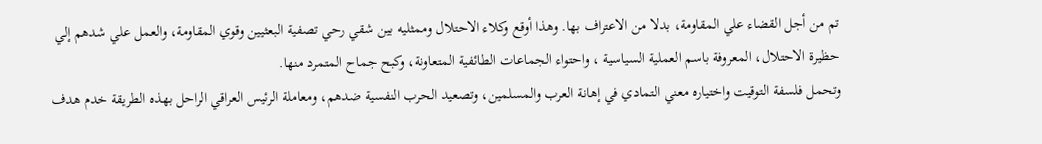تم من أجل القضاء علي المقاومة، بدلا من الاعتراف بها. وهذا أوقع وكلاء الاحتلال وممثليه بين شقي رحي تصفية البعثيين وقوي المقاومة، والعمل علي شدهم إلي حظيرة الاحتلال، المعروفة باسم العملية السياسية ، واحتواء الجماعات الطائفية المتعاونة، وكبح جماح المتمرد منها.
وتحمل فلسفة التوقيت واختياره معني التمادي في إهانة العرب والمسلمين، وتصعيد الحرب النفسية ضدهم، ومعاملة الرئيس العراقي الراحل بهذه الطريقة خدم هدف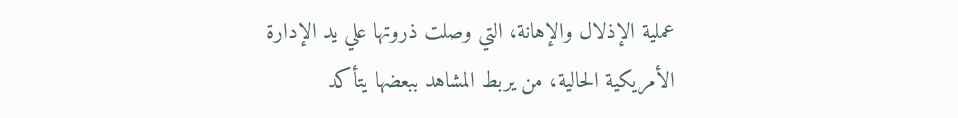عملية الإذلال والإهانة، التي وصلت ذروتها علي يد الإدارة الأمريكية الحالية، من يربط المشاهد ببعضها يتأكد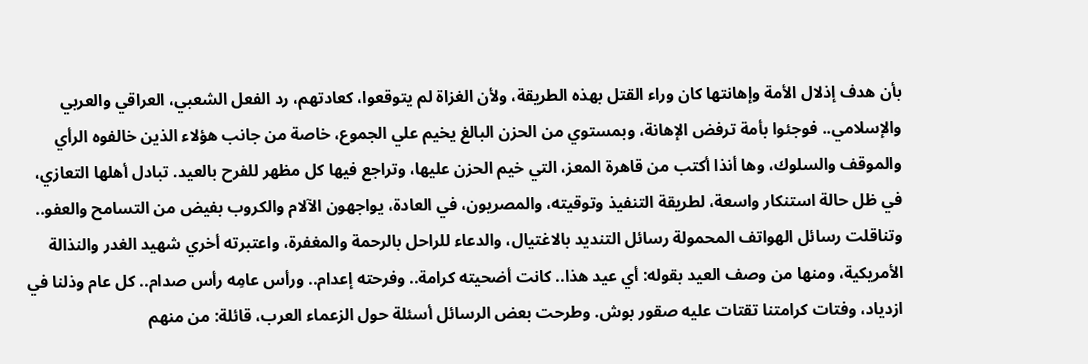بأن هدف إذلال الأمة وإهانتها كان وراء القتل بهذه الطريقة، ولأن الغزاة لم يتوقعوا، كعادتهم، رد الفعل الشعبي، العراقي والعربي والإسلامي.. فوجئوا بأمة ترفض الإهانة، وبمستوي من الحزن البالغ يخيم علي الجموع، خاصة من جانب هؤلاء الذين خالفوه الرأي والموقف والسلوك، وها أنذا أكتب من قاهرة المعز، التي خيم الحزن عليها، وتراجع فيها كل مظهر للفرح بالعيد. تبادل أهلها التعازي، في ظل حالة استنكار واسعة، لطريقة التنفيذ وتوقيته، والمصريون، في العادة، يواجهون الآلام والكروب بفيض من التسامح والعفو.. وتناقلت رسائل الهواتف المحمولة رسائل التنديد بالاغتيال، والدعاء للراحل بالرحمة والمغفرة، واعتبرته أخري شهيد الغدر والنذالة الأمريكية، ومنها من وصف العيد بقوله: أي عيد هذا.. كانت أضحيته كرامة.. وفرحته إعدام.. ورأس عامِه رأس صدام.. كل عام وذلنا في ازدياد، وفتات كرامتنا تقتات عليه صقور بوش. وطرحت بعض الرسائل أسئلة حول الزعماء العرب، قائلة: من منهم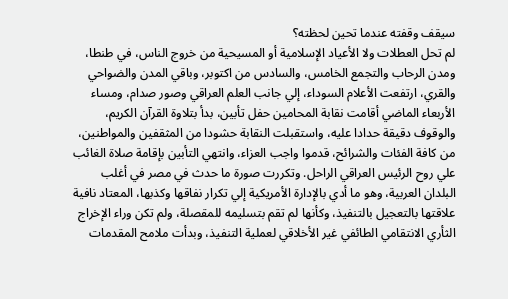سيقف وقفته عندما تحين لحظته؟
لم تحل العطلات ولا الأعياد الإسلامية أو المسيحية من خروج الناس، في طنطا، ومدن الرحاب والتجمع الخامس، والسادس من اكتوبر، وباقي المدن والضواحي والقري، ارتفعت الأعلام السوداء، إلي جانب العلم العراقي وصور صدام، ومساء الأربعاء الماضي أقامت نقابة المحامين حفل تأبين، بدأ بتلاوة القرآن الكريم، والوقوف دقيقة حدادا عليه، واستقبلت النقابة حشودا من المثقفين والمواطنين، من كافة الفئات والشرائح، قدموا واجب العزاء، وانتهي التأبين بإقامة صلاة الغائب علي روح الرئيس العراقي الراحل. وتكررت صورة ما حدث في مصر في أغلب البلدان العربية، وهو ما أدي بالإدارة الأمريكية إلي تكرار نفاقها وكذبها، المعتاد نافية علاقتها بالتعجيل بالتنفيذ، وكأنها لم تقم بتسليمه للمقصلة، ولم تكن وراء الإخراج الثأري الانتقامي الطائفي غير الأخلاقي لعملية التنفيذ، وبدأت ملامح المقدمات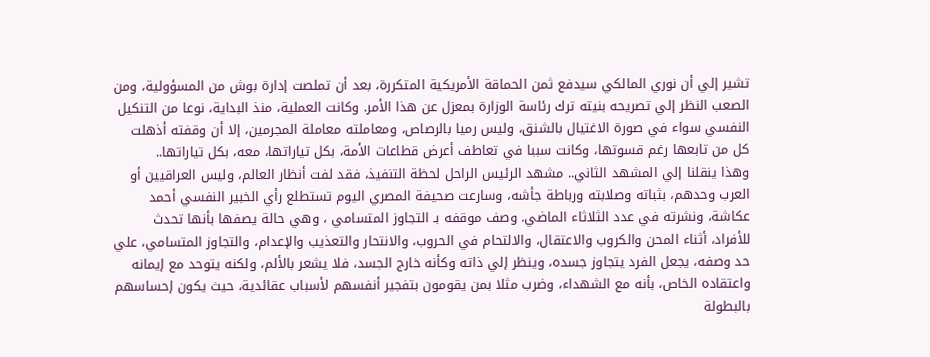تشير إلي أن نوري المالكي سيدفع ثمن الحماقة الأمريكية المتكررة، بعد أن تملصت إدارة بوش من المسؤولية، ومن الصعب النظر إلي تصريحه بنيته ترك رئاسة الوزارة بمعزل عن هذا الأمر. وكانت العملية، منذ البداية، نوعا من التنكيل النفسي سواء في صورة الاغتيال بالشنق، وليس رميا بالرصاص، ومعاملته معاملة المجرمين، إلا أن وقفته أذهلت كل من تابعها رغم قسوتها، وكانت سببا في تعاطف أعرض قطاعات الأمة، بكل تياراتها، معه، بكل تياراتها..
وهذا ينقلنا إلي المشهد الثاني.. مشهد الرئيس الراحل لحظة التنفيذ، فقد لفت أنظار العالم، وليس العراقيين أو العرب وحدهم، بثباته وصلابته ورباطة جأشه، وسارعت صحيفة المصري اليوم تستطلع رأي الخبير النفسي أحمد عكاشة، ونشرته في عدد الثلاثاء الماضي. وصف موقفه بـ التجاوز المتسامي ، وهي حالة يصفها بأنها تحدث للأفراد، أثناء المحن والكروب والاعتقال، والالتحام في الحروب، والانتحار والتعذيب والإعدام، والتجاوز المتسامي، علي حد وصفه، يجعل الفرد يتجاوز جسده، وينظر إلي ذاته وكأنه خارج الجسد، فلا يشعر بالألم، ولكنه يتوحد مع إيمانه واعتقاده الخاص، بأنه مع الشهداء، وضرب مثلا بمن يقومون بتفجير أنفسهم لأسباب عقائدية، حيث يكون إحساسهم بالبطولة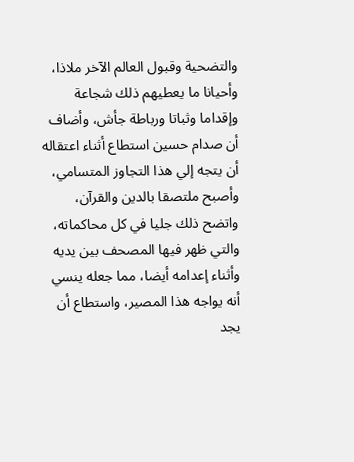والتضحية وقبول العالم الآخر ملاذا، وأحيانا ما يعطيهم ذلك شجاعة وإقداما وثباتا ورباطة جأش، وأضاف أن صدام حسين استطاع أثناء اعتقاله أن يتجه إلي هذا التجاوز المتسامي، وأصبح ملتصقا بالدين والقرآن، واتضح ذلك جليا في كل محاكماته، والتي ظهر فيها المصحف بين يديه وأثناء إعدامه أيضا، مما جعله ينسي أنه يواجه هذا المصير، واستطاع أن يجد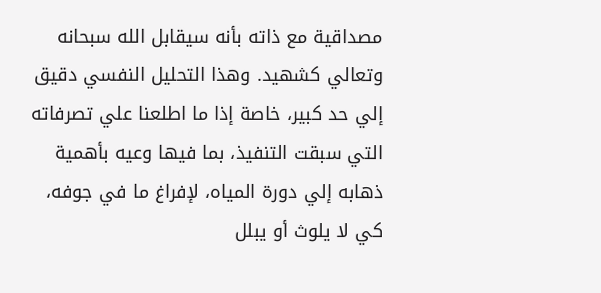مصداقية مع ذاته بأنه سيقابل الله سبحانه وتعالي كشهيد. وهذا التحليل النفسي دقيق إلي حد كبير، خاصة إذا ما اطلعنا علي تصرفاته التي سبقت التنفيذ، بما فيها وعيه بأهمية ذهابه إلي دورة المياه، لإفراغ ما في جوفه، كي لا يلوث أو يبلل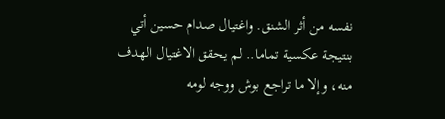نفسه من أثر الشنق. واغتيال صدام حسين أتي بنتيجة عكسية تماما.. لم يحقق الاغتيال الهدف منه، وإلا ما تراجع بوش ووجه لومه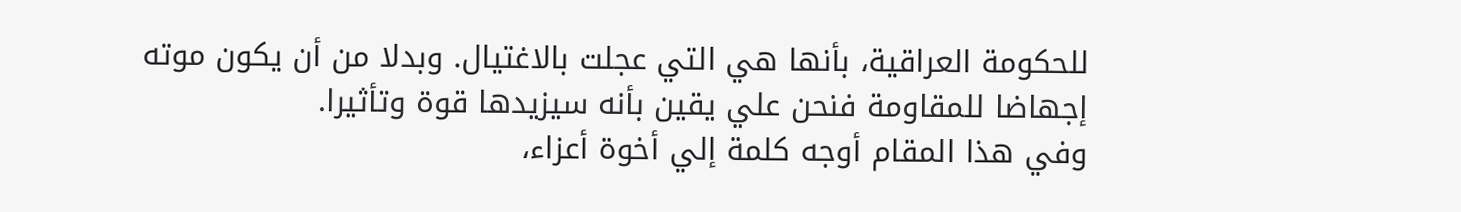للحكومة العراقية، بأنها هي التي عجلت بالاغتيال. وبدلا من أن يكون موته إجهاضا للمقاومة فنحن علي يقين بأنه سيزيدها قوة وتأثيرا.
وفي هذا المقام أوجه كلمة إلي أخوة أعزاء،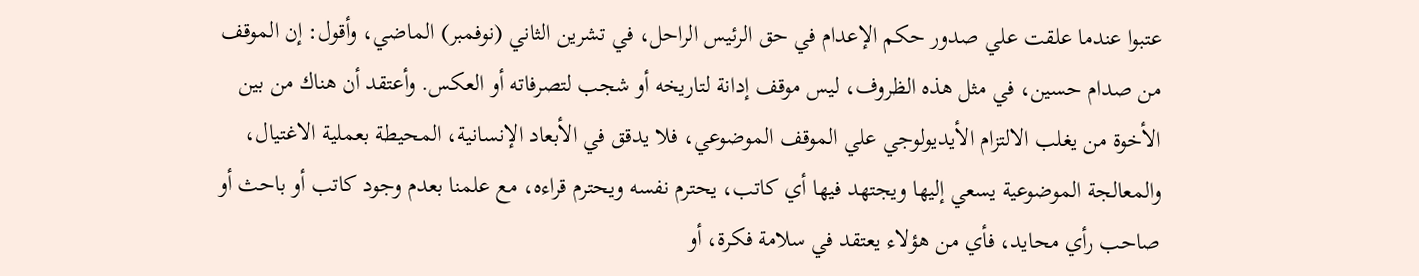عتبوا عندما علقت علي صدور حكم الإعدام في حق الرئيس الراحل، في تشرين الثاني (نوفمبر) الماضي، وأقول: إن الموقف من صدام حسين، في مثل هذه الظروف، ليس موقف إدانة لتاريخه أو شجب لتصرفاته أو العكس. وأعتقد أن هناك من بين الأخوة من يغلب الالتزام الأيديولوجي علي الموقف الموضوعي، فلا يدقق في الأبعاد الإنسانية، المحيطة بعملية الاغتيال، والمعالجة الموضوعية يسعي إليها ويجتهد فيها أي كاتب، يحترم نفسه ويحترم قراءه، مع علمنا بعدم وجود كاتب أو باحث أو صاحب رأي محايد، فأي من هؤلاء يعتقد في سلامة فكرة، أو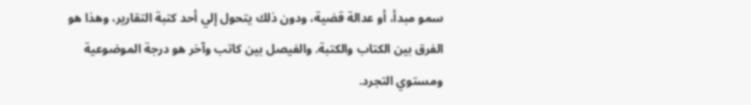سمو مبدأ، أو عدالة قضية، ودون ذلك يتحول إلي أحد كتبة التقارير، وهذا هو الفرق بين الكتاب والكتبة. والفيصل بين كاتب وآخر هو درجة الموضوعية ومستوي التجرد.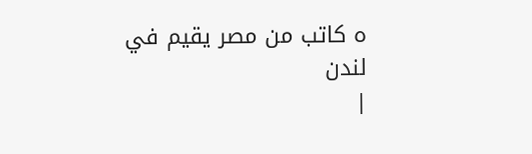ہ كاتب من مصر يقيم في لندن
|